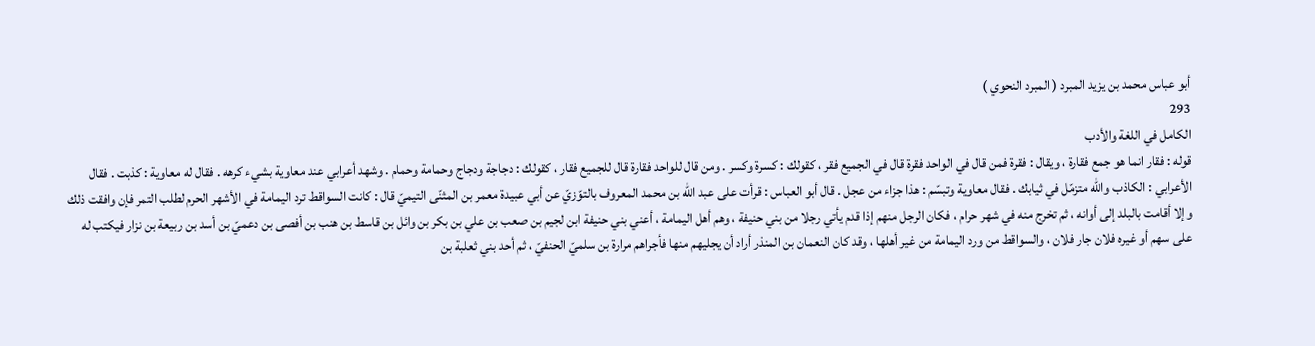أبو عباس محمد بن يزيد المبرد ( المبرد النحوي )
293
الكامل في اللغة والأدب
قوله : فقار انما هو جمع فقارة ، ويقال : فقرة فمن قال في الواحد فقرة قال في الجميع فقر ، كقولك : كسرة وكسر . ومن قال للواحد فقارة قال للجميع فقار ، كقولك : دجاجة ودجاج وحمامة وحمام . وشهد أعرابي عند معاوية بشيء كرهه . فقال له معاوية : كذبت . فقال الأعرابي : الكاذب واللّه متزمّل في ثيابك . فقال معاوية وتبسّم : هذا جزاء من عجل . قال أبو العباس : قرأت على عبد اللّه بن محمد المعروف بالتوّزيّ عن أبي عبيدة معمر بن المثنّى التيميّ قال : كانت السواقط ترد اليمامة في الأشهر الحرم لطلب التمر فإن وافقت ذلك وإلا أقامت بالبلد إلى أوانه ، ثم تخرج منه في شهر حرام ، فكان الرجل منهم إذا قدم يأتي رجلا من بني حنيفة ، وهم أهل اليمامة ، أعني بني حنيفة ابن لجيم بن صعب بن علي بن بكر بن وائل بن قاسط بن هنب بن أفصى بن دعميّ بن أسد بن ربيعة بن نزار فيكتب له على سهم أو غيره فلان جار فلان ، والسواقط من ورد اليمامة من غير أهلها ، وقد كان النعمان بن المنذر أراد أن يجليهم منها فأجراهم مرارة بن سلميّ الحنفيّ ، ثم أحد بني ثعلبة بن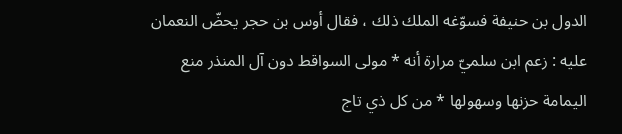الدول بن حنيفة فسوّغه الملك ذلك ، فقال أوس بن حجر يحضّ النعمان عليه : زعم ابن سلميّ مرارة أنه * مولى السواقط دون آل المنذر منع اليمامة حزنها وسهولها * من كل ذي تاج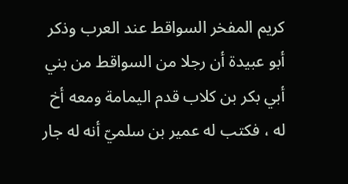كريم المفخر السواقط عند العرب وذكر أبو عبيدة أن رجلا من السواقط من بني أبي بكر بن كلاب قدم اليمامة ومعه أخ له ، فكتب له عمير بن سلميّ أنه له جار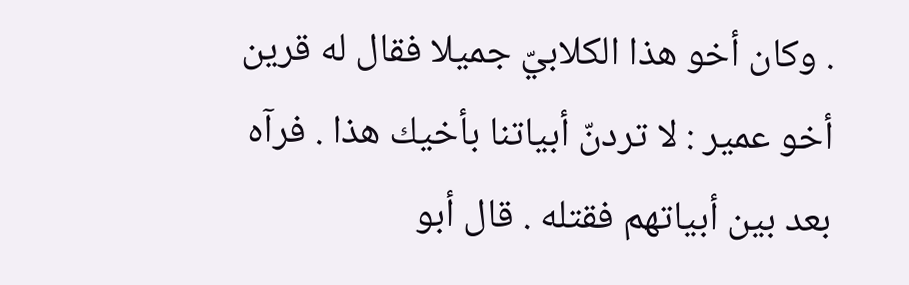. وكان أخو هذا الكلابيّ جميلا فقال له قرين أخو عمير : لا تردنّ أبياتنا بأخيك هذا . فرآه بعد بين أبياتهم فقتله . قال أبو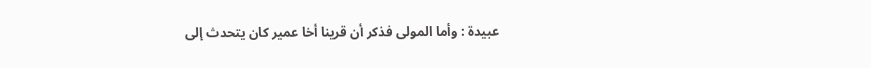عبيدة : وأما المولى فذكر أن قرينا أخا عمير كان يتحدث إلى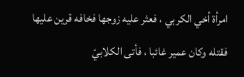امرأة أخي الكربي ، فعثر عليه زوجها فخافه قرين عليها فقتله وكان عمير غائبا ، فأتى الكلابيّ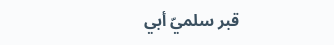قبر سلميّ أبي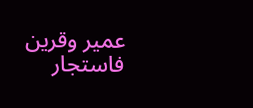عمير وقرين فاستجار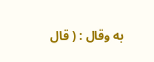به وقال : ( قال